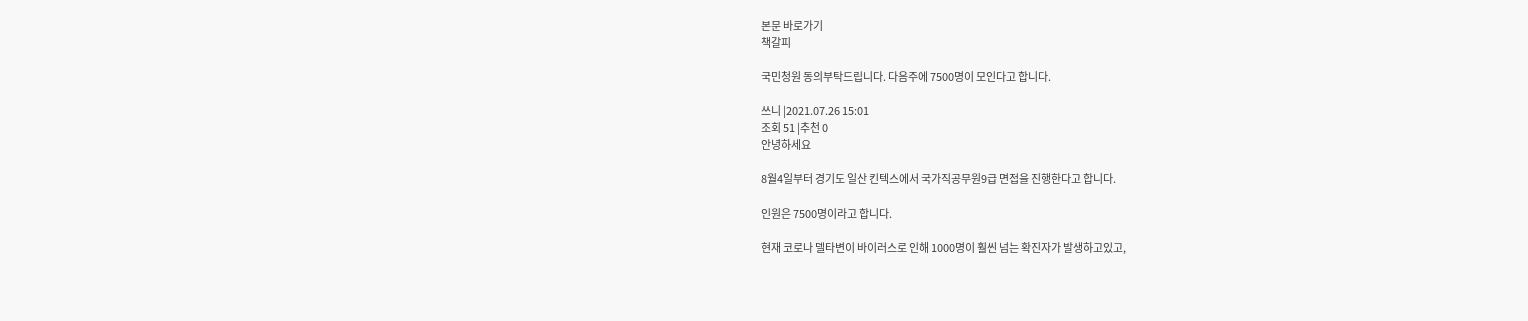본문 바로가기
책갈피

국민청원 동의부탁드립니다. 다음주에 7500명이 모인다고 합니다.

쓰니 |2021.07.26 15:01
조회 51 |추천 0
안녕하세요

8월4일부터 경기도 일산 킨텍스에서 국가직공무원9급 면접을 진행한다고 합니다.

인원은 7500명이라고 합니다.

현재 코로나 델타변이 바이러스로 인해 1000명이 훨씬 넘는 확진자가 발생하고있고,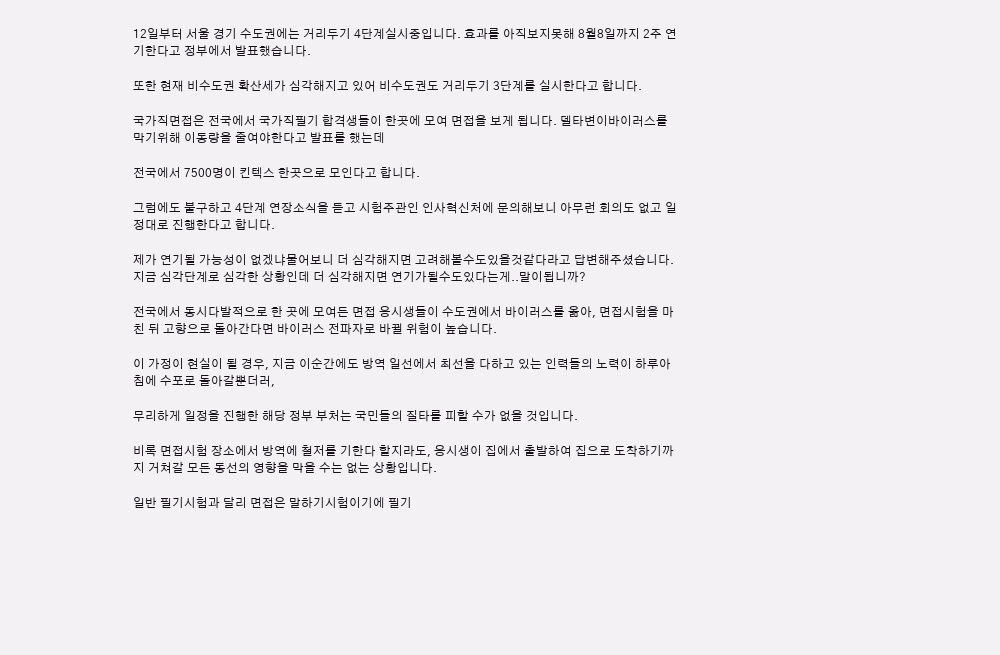12일부터 서울 경기 수도권에는 거리두기 4단계실시중입니다. 효과를 아직보지못해 8월8일까지 2주 연기한다고 정부에서 발표했습니다.

또한 현재 비수도권 확산세가 심각해지고 있어 비수도권도 거리두기 3단계를 실시한다고 합니다.

국가직면접은 전국에서 국가직필기 합격생들이 한곳에 모여 면접을 보게 됩니다. 델타변이바이러스를 막기위해 이동량을 줄여야한다고 발표를 했는데

전국에서 7500명이 킨텍스 한곳으로 모인다고 합니다.

그럼에도 불구하고 4단계 연장소식을 듣고 시험주관인 인사혁신처에 문의해보니 아무런 회의도 없고 일정대로 진행한다고 합니다.

제가 연기될 가능성이 없겠냐물어보니 더 심각해지면 고려해볼수도있을것같다라고 답변해주셨습니다. 지금 심각단계로 심각한 상황인데 더 심각해지면 연기가될수도있다는게..말이됩니까?

전국에서 동시다발적으로 한 곳에 모여든 면접 응시생들이 수도권에서 바이러스를 옮아, 면접시험을 마친 뒤 고향으로 돌아간다면 바이러스 전파자로 바뀔 위험이 높습니다.

이 가정이 현실이 될 경우, 지금 이순간에도 방역 일선에서 최선을 다하고 있는 인력들의 노력이 하루아침에 수포로 돌아갈뿐더러,

무리하게 일정을 진행한 해당 정부 부처는 국민들의 질타를 피할 수가 없을 것입니다.

비록 면접시험 장소에서 방역에 철저를 기한다 할지라도, 응시생이 집에서 출발하여 집으로 도착하기까지 거쳐갈 모든 동선의 영향을 막을 수는 없는 상황입니다.

일반 필기시험과 달리 면접은 말하기시험이기에 필기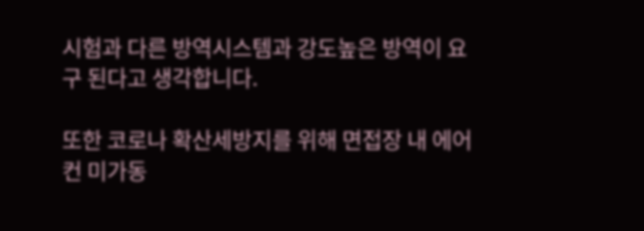시험과 다른 방역시스템과 강도높은 방역이 요구 된다고 생각합니다.

또한 코로나 확산세방지를 위해 면접장 내 에어컨 미가동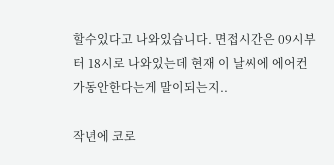할수있다고 나와있습니다. 면접시간은 09시부터 18시로 나와있는데 현재 이 날씨에 에어컨 가동안한다는게 말이되는지..

작년에 코로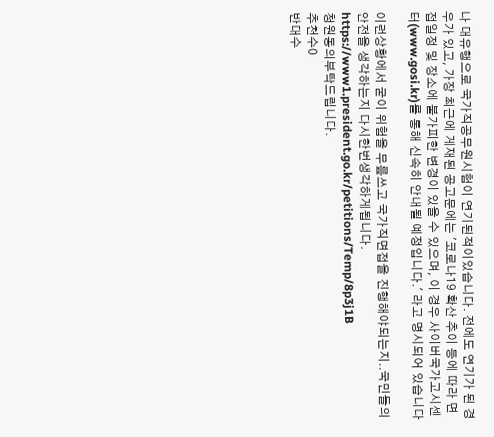나 대유행으로 국가직공무원시험이 연기된적이있습니다. 전에도 연기가 된 경우가 있고, 가장 최근에 게재된 공고문에는 '코로나19 확산 추이 등에 따라 면접일정 및 장소에 불가피한 변경이 있을 수 있으며, 이 경우 사이버국가고시센터(www.gosi.kr)를 통해 신속히 안내될 예정입니다.' 라고 명시되어 있습니다

이런상황에서 굳이 위험을 무릎쓰고 국가직면접을 진행해야되는지..국민들의 안전을 생각하는지 다시한번생각하게됩니다.
https://www1.president.go.kr/petitions/Temp/8p3j1B
청원동의부탁드립니다.
추천수0
반대수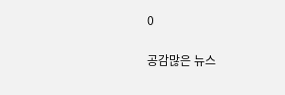0

공감많은 뉴스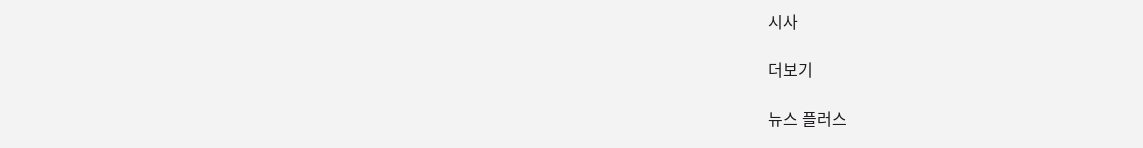시사

더보기

뉴스 플러스